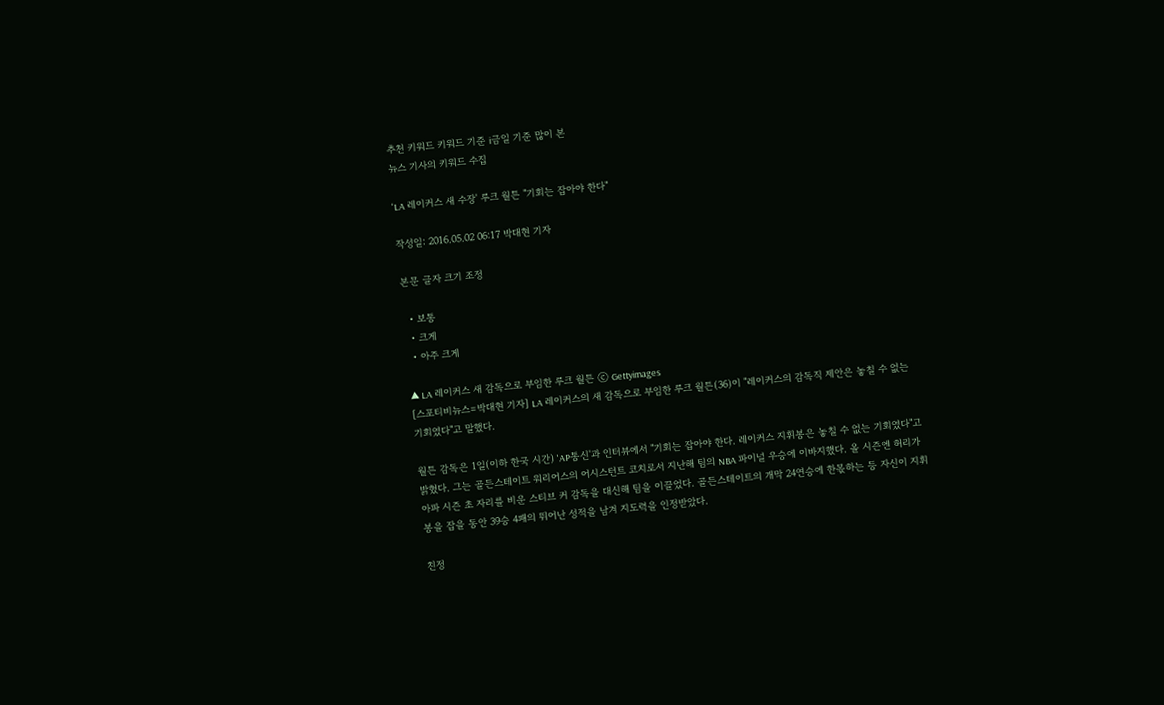추천 키워드 키워드 기준 i금일 기준 많이 본
뉴스 기사의 키워드 수집

'LA 레이커스 새 수장' 루크 월튼 "기회는 잡아야 한다"

작성일: 2016.05.02 06:17 박대현 기자

본문 글자 크기 조정

  • 보통
  • 크게
  • 아주 크게

▲ LA 레이커스 새 감독으로 부임한 루크 월튼 ⓒ Gettyimages
[스포티비뉴스=박대현 기자] LA 레이커스의 새 감독으로 부임한 루크 월튼(36)이 "레이커스의 감독직 제안은 놓칠 수 없는 기회였다"고 말했다.

월튼 감독은 1일(이하 한국 시간) 'AP통신'과 인터뷰에서 "기회는 잡아야 한다. 레이커스 지휘봉은 놓칠 수 없는 기회였다"고 밝혔다. 그는 골든스테이트 워리어스의 어시스턴트 코치로서 지난해 팀의 NBA 파이널 우승에 이바지했다. 올 시즌엔 허리가 아파 시즌 초 자리를 비운 스티브 커 감독을 대신해 팀을 이끌었다. 골든스테이트의 개막 24연승에 한몫하는 등 자신이 지휘봉을 잡을 동안 39승 4패의 뛰어난 성적을 남겨 지도력을 인정받았다.

친정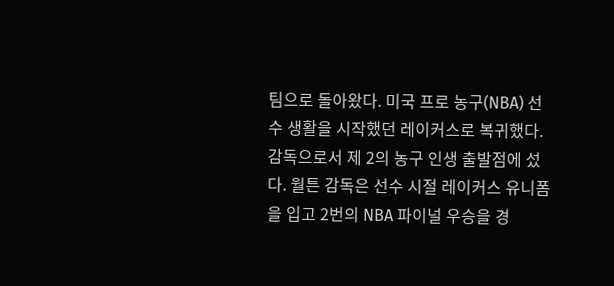팀으로 돌아왔다. 미국 프로 농구(NBA) 선수 생활을 시작했던 레이커스로 복귀했다. 감독으로서 제 2의 농구 인생 출발점에 섰다. 월튼 감독은 선수 시절 레이커스 유니폼을 입고 2번의 NBA 파이널 우승을 경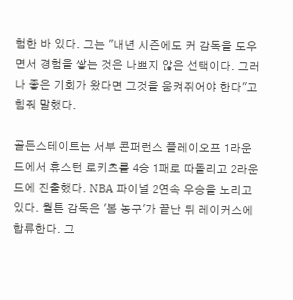험한 바 있다. 그는 "내년 시즌에도 커 감독을 도우면서 경험을 쌓는 것은 나쁘지 않은 선택이다. 그러나 좋은 기회가 왔다면 그것을 움켜쥐어야 한다"고 힘줘 말했다.

골든스테이트는 서부 콘퍼런스 플레이오프 1라운드에서 휴스턴 로키츠를 4승 1패로 따돌리고 2라운드에 진출했다. NBA 파이널 2연속 우승을 노리고 있다. 월튼 감독은 '봄 농구'가 끝난 뒤 레이커스에 합류한다. 그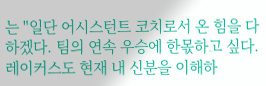는 "일단 어시스턴트 코치로서 온 힘을 다하겠다. 팀의 연속 우승에 한몫하고 싶다. 레이커스도 현재 내 신분을 이해하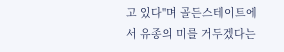고 있다"며 골든스테이트에서 유종의 미를 거두겠다는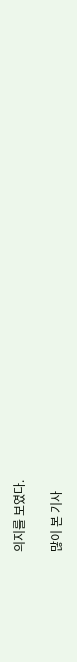의지를 보였다.

많이 본 기사